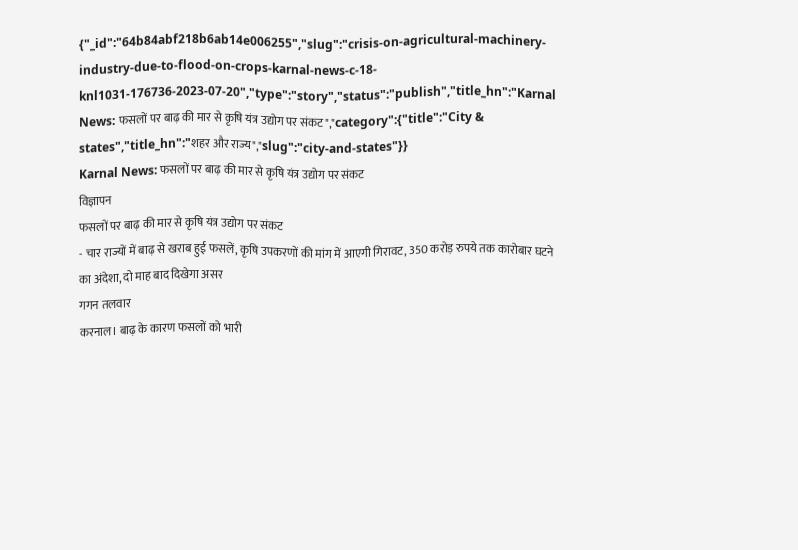{"_id":"64b84abf218b6ab14e006255","slug":"crisis-on-agricultural-machinery-industry-due-to-flood-on-crops-karnal-news-c-18-knl1031-176736-2023-07-20","type":"story","status":"publish","title_hn":"Karnal News: फसलों पर बाढ़ की मार से कृषि यंत्र उद्योग पर संकट","category":{"title":"City & states","title_hn":"शहर और राज्य","slug":"city-and-states"}}
Karnal News: फसलों पर बाढ़ की मार से कृषि यंत्र उद्योग पर संकट
विज्ञापन
फसलों पर बाढ़ की मार से कृषि यंत्र उद्योग पर संकट
- चार राज्यों में बाढ़ से खराब हुई फसलें, कृषि उपकरणों की मांग में आएगी गिरावट, 350 करोड़ रुपये तक कारोबार घटने का अंदेशा, दो माह बाद दिखेगा असर
गगन तलवार
करनाल। बाढ़ के कारण फसलों को भारी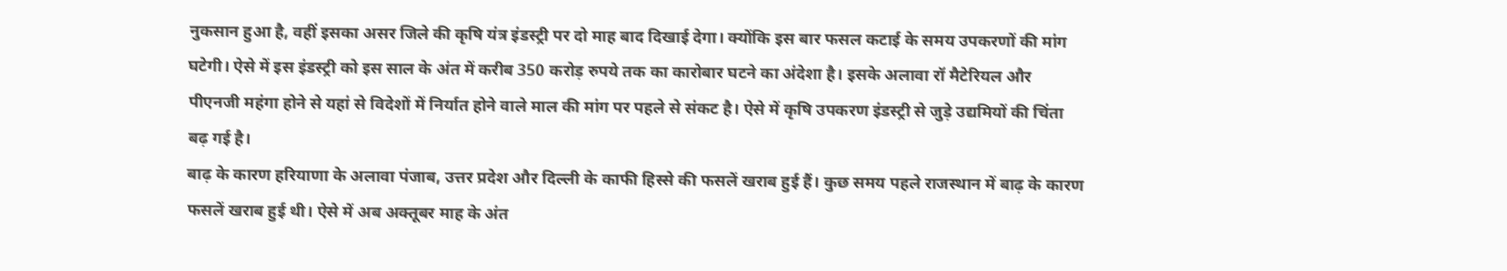नुकसान हुआ है, वहीं इसका असर जिले की कृषि यंत्र इंडस्ट्री पर दो माह बाद दिखाई देगा। क्योंकि इस बार फसल कटाई के समय उपकरणों की मांग घटेगी। ऐसे में इस इंडस्ट्री को इस साल के अंत में करीब 350 करोड़ रुपये तक का कारोबार घटने का अंदेशा है। इसके अलावा रॉ मैटेरियल और पीएनजी महंगा होने से यहां से विदेशों में निर्यात होने वाले माल की मांग पर पहले से संकट है। ऐसे में कृषि उपकरण इंडस्ट्री से जुड़े उद्यमियों की चिंता बढ़ गई है।
बाढ़ के कारण हरियाणा के अलावा पंजाब, उत्तर प्रदेश और दिल्ली के काफी हिस्से की फसलें खराब हुई हैं। कुछ समय पहले राजस्थान में बाढ़ के कारण फसलें खराब हुई थी। ऐसे में अब अक्तूबर माह के अंत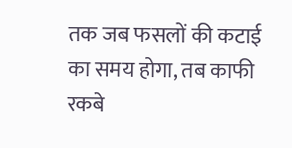तक जब फसलों की कटाई का समय होगा, तब काफी रकबे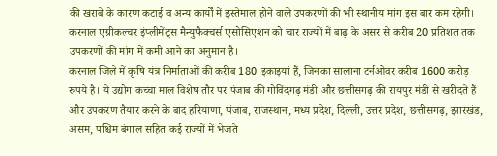की खराबे के कारण कटाई व अन्य कार्यों में इस्तेमाल होने वाले उपकरणों की भी स्थानीय मांग इस बार कम रहेगी। करनाल एग्रीकल्चर इंप्लीमेंट्स मैन्युफैक्चर्स एसोसिएशन को चार राज्यों में बाढ़ के असर से करीब 20 प्रतिशत तक उपकरणों की मांग में कमी आने का अनुमान है।
करनाल जिले में कृषि यंत्र निर्माताओं की करीब 180 इकाइयां हैं, जिनका सालाना टर्नओवर करीब 1600 करोड़ रुपये है। ये उद्योग कच्चा माल विशेष तौर पर पंजाब की गोविंदगढ़ मंडी और छत्तीसगढ़ की रायपुर मंडी से खरीदते हैं और उपकरण तैयार करने के बाद हरियाणा, पंजाब, राजस्थान, मध्य प्रदेश, दिल्ली, उत्तर प्रदेश, छत्तीसगढ़, झारखंड, असम, पश्चिम बंगाल सहित कई राज्यों में भेजते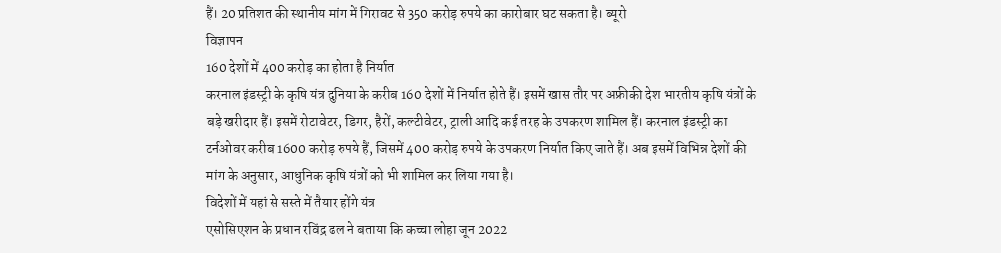हैं। 20 प्रतिशत की स्थानीय मांग में गिरावट से 350 करोड़ रुपये का कारोबार घट सकता है। ब्यूरो
विज्ञापन
160 देशों में 400 करोड़ का होता है निर्यात
करनाल इंडस्ट्री के कृषि यंत्र दुनिया के करीब 160 देशों में निर्यात होते हैं। इसमें खास तौर पर अफ्रीकी देश भारतीय कृषि यंत्रों के बड़े खरीदार हैं। इसमें रोटावेटर, डिगर, हैरों, कल्टीवेटर, ट्राली आदि कई तरह के उपकरण शामिल हैं। करनाल इंडस्ट्री का टर्नओवर करीब 1600 करोड़ रुपये हैं, जिसमें 400 करोड़ रुपये के उपकरण निर्यात किए जाते हैं। अब इसमें विभिन्न देशों की मांग के अनुसार, आधुनिक कृषि यंत्रों को भी शामिल कर लिया गया है।
विदेशों में यहां से सस्ते में तैयार होंगे यंत्र
एसोसिएशन के प्रधान रविंद्र ढल ने बताया कि कच्चा लोहा जून 2022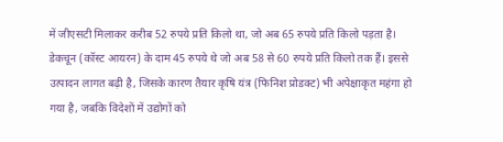में जीएसटी मिलाकर करीब 52 रुपये प्रति किलो था, जो अब 65 रुपये प्रति किलो पड़ता है। डेकचून (कॉस्ट आयरन) के दाम 45 रुपये थे जो अब 58 से 60 रुपये प्रति किलो तक हैं। इससे उत्पादन लागत बढ़ी है, जिसके कारण तैयार कृषि यंत्र (फिनिश प्रोडक्ट) भी अपेक्षाकृत महंगा हो गया है, जबकि विदेशों में उद्योगों को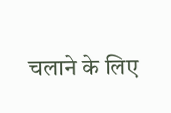चलाने के लिए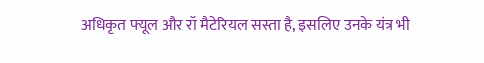अधिकृत फ्यूल और रॉ मैटेरियल सस्ता है, इसलिए उनके यंत्र भी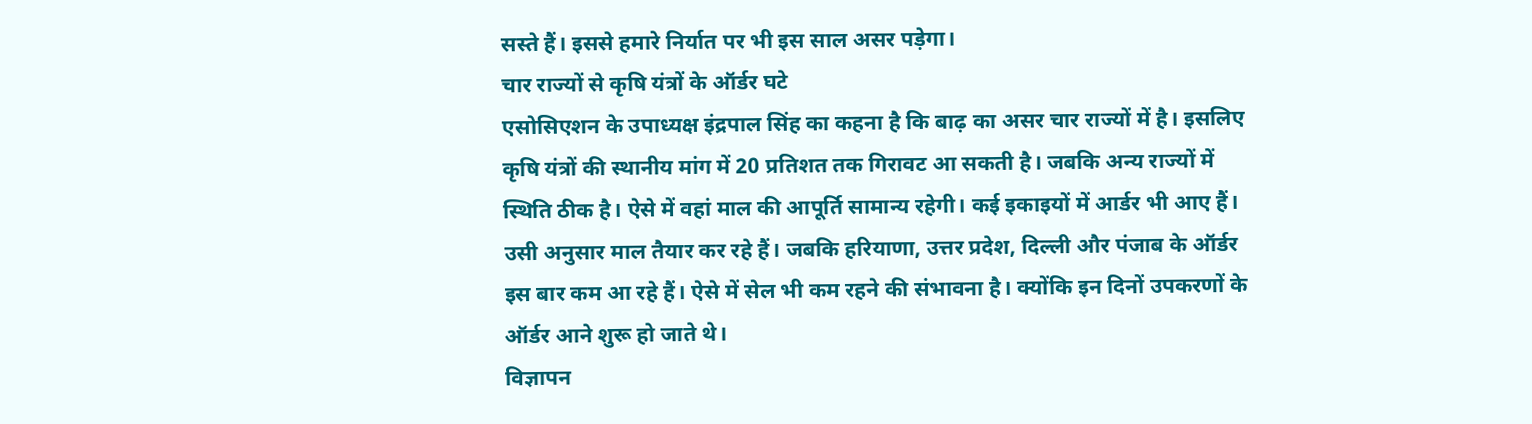सस्ते हैं। इससे हमारे निर्यात पर भी इस साल असर पड़ेगा।
चार राज्यों से कृषि यंत्रों के ऑर्डर घटे
एसोसिएशन के उपाध्यक्ष इंद्रपाल सिंह का कहना है कि बाढ़ का असर चार राज्यों में है। इसलिए कृषि यंत्रों की स्थानीय मांग में 20 प्रतिशत तक गिरावट आ सकती है। जबकि अन्य राज्यों में स्थिति ठीक है। ऐसे में वहां माल की आपूर्ति सामान्य रहेगी। कई इकाइयों में आर्डर भी आए हैं। उसी अनुसार माल तैयार कर रहे हैं। जबकि हरियाणा, उत्तर प्रदेश, दिल्ली और पंजाब के ऑर्डर इस बार कम आ रहे हैं। ऐसे में सेल भी कम रहने की संभावना है। क्योंकि इन दिनों उपकरणों के ऑर्डर आने शुरू हो जाते थे।
विज्ञापन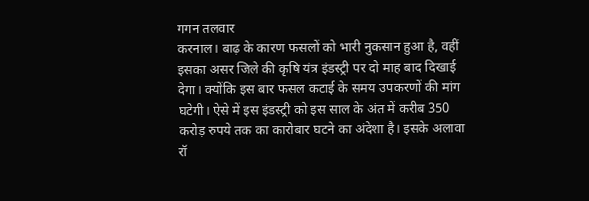गगन तलवार
करनाल। बाढ़ के कारण फसलों को भारी नुकसान हुआ है, वहीं इसका असर जिले की कृषि यंत्र इंडस्ट्री पर दो माह बाद दिखाई देगा। क्योंकि इस बार फसल कटाई के समय उपकरणों की मांग घटेगी। ऐसे में इस इंडस्ट्री को इस साल के अंत में करीब 350 करोड़ रुपये तक का कारोबार घटने का अंदेशा है। इसके अलावा रॉ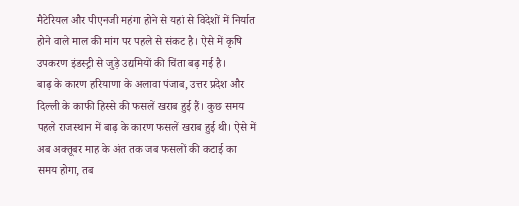मैटेरियल और पीएनजी महंगा होने से यहां से विदेशों में निर्यात होने वाले माल की मांग पर पहले से संकट है। ऐसे में कृषि उपकरण इंडस्ट्री से जुड़े उद्यमियों की चिंता बढ़ गई है।
बाढ़ के कारण हरियाणा के अलावा पंजाब, उत्तर प्रदेश और दिल्ली के काफी हिस्से की फसलें खराब हुई हैं। कुछ समय पहले राजस्थान में बाढ़ के कारण फसलें खराब हुई थी। ऐसे में अब अक्तूबर माह के अंत तक जब फसलों की कटाई का समय होगा, तब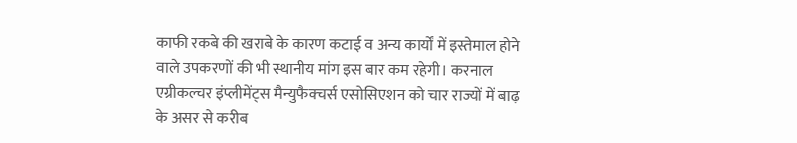काफी रकबे की खराबे के कारण कटाई व अन्य कार्यों में इस्तेमाल होने वाले उपकरणों की भी स्थानीय मांग इस बार कम रहेगी। करनाल एग्रीकल्चर इंप्लीमेंट्स मैन्युफैक्चर्स एसोसिएशन को चार राज्यों में बाढ़ के असर से करीब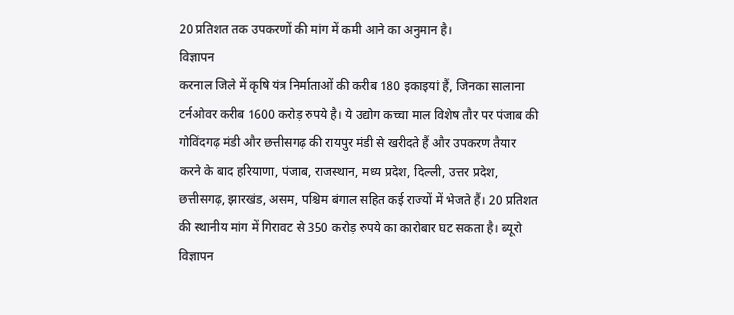20 प्रतिशत तक उपकरणों की मांग में कमी आने का अनुमान है।
विज्ञापन
करनाल जिले में कृषि यंत्र निर्माताओं की करीब 180 इकाइयां हैं, जिनका सालाना टर्नओवर करीब 1600 करोड़ रुपये है। ये उद्योग कच्चा माल विशेष तौर पर पंजाब की गोविंदगढ़ मंडी और छत्तीसगढ़ की रायपुर मंडी से खरीदते हैं और उपकरण तैयार करने के बाद हरियाणा, पंजाब, राजस्थान, मध्य प्रदेश, दिल्ली, उत्तर प्रदेश, छत्तीसगढ़, झारखंड, असम, पश्चिम बंगाल सहित कई राज्यों में भेजते हैं। 20 प्रतिशत की स्थानीय मांग में गिरावट से 350 करोड़ रुपये का कारोबार घट सकता है। ब्यूरो
विज्ञापन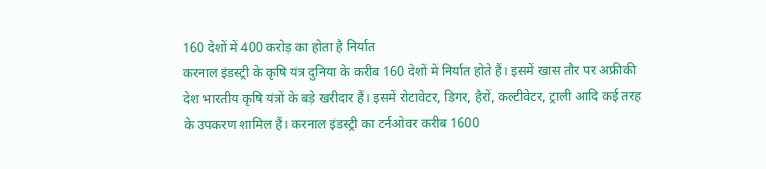160 देशों में 400 करोड़ का होता है निर्यात
करनाल इंडस्ट्री के कृषि यंत्र दुनिया के करीब 160 देशों में निर्यात होते हैं। इसमें खास तौर पर अफ्रीकी देश भारतीय कृषि यंत्रों के बड़े खरीदार हैं। इसमें रोटावेटर, डिगर, हैरों, कल्टीवेटर, ट्राली आदि कई तरह के उपकरण शामिल हैं। करनाल इंडस्ट्री का टर्नओवर करीब 1600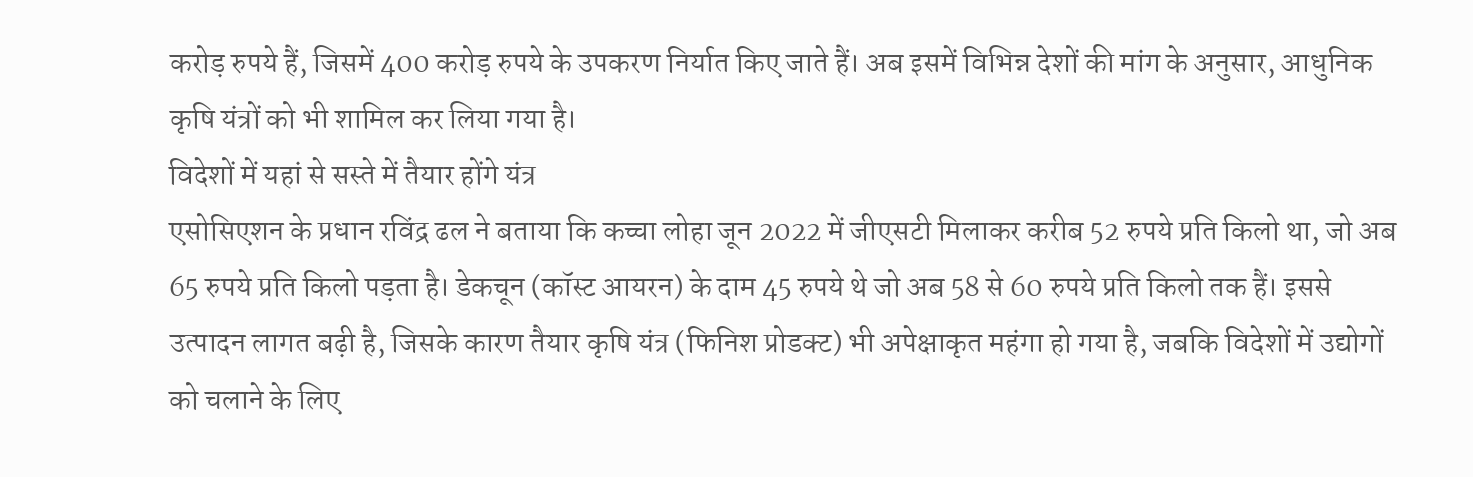करोड़ रुपये हैं, जिसमें 400 करोड़ रुपये के उपकरण निर्यात किए जाते हैं। अब इसमें विभिन्न देशों की मांग के अनुसार, आधुनिक कृषि यंत्रों को भी शामिल कर लिया गया है।
विदेशों में यहां से सस्ते में तैयार होंगे यंत्र
एसोसिएशन के प्रधान रविंद्र ढल ने बताया कि कच्चा लोहा जून 2022 में जीएसटी मिलाकर करीब 52 रुपये प्रति किलो था, जो अब 65 रुपये प्रति किलो पड़ता है। डेकचून (कॉस्ट आयरन) के दाम 45 रुपये थे जो अब 58 से 60 रुपये प्रति किलो तक हैं। इससे उत्पादन लागत बढ़ी है, जिसके कारण तैयार कृषि यंत्र (फिनिश प्रोडक्ट) भी अपेक्षाकृत महंगा हो गया है, जबकि विदेशों में उद्योगों को चलाने के लिए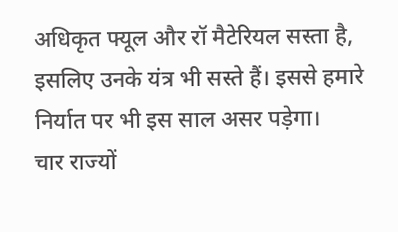अधिकृत फ्यूल और रॉ मैटेरियल सस्ता है, इसलिए उनके यंत्र भी सस्ते हैं। इससे हमारे निर्यात पर भी इस साल असर पड़ेगा।
चार राज्यों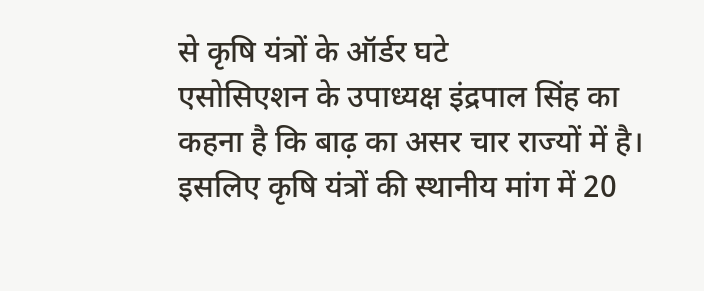से कृषि यंत्रों के ऑर्डर घटे
एसोसिएशन के उपाध्यक्ष इंद्रपाल सिंह का कहना है कि बाढ़ का असर चार राज्यों में है। इसलिए कृषि यंत्रों की स्थानीय मांग में 20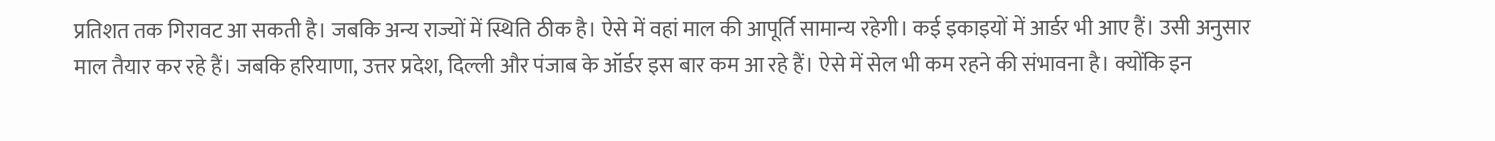प्रतिशत तक गिरावट आ सकती है। जबकि अन्य राज्यों में स्थिति ठीक है। ऐसे में वहां माल की आपूर्ति सामान्य रहेगी। कई इकाइयों में आर्डर भी आए हैं। उसी अनुसार माल तैयार कर रहे हैं। जबकि हरियाणा, उत्तर प्रदेश, दिल्ली और पंजाब के ऑर्डर इस बार कम आ रहे हैं। ऐसे में सेल भी कम रहने की संभावना है। क्योंकि इन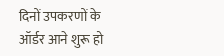दिनों उपकरणों के ऑर्डर आने शुरू हो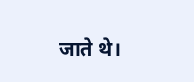जाते थे।